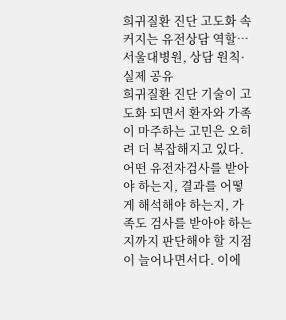희귀질환 진단 고도화 속 커지는 유전상담 역할…서울대병원, 상담 원칙·실제 공유
희귀질환 진단 기술이 고도화 되면서 환자와 가족이 마주하는 고민은 오히려 더 복잡해지고 있다. 어떤 유전자검사를 받아야 하는지, 결과를 어떻게 해석해야 하는지, 가족도 검사를 받아야 하는지까지 판단해야 할 지점이 늘어나면서다. 이에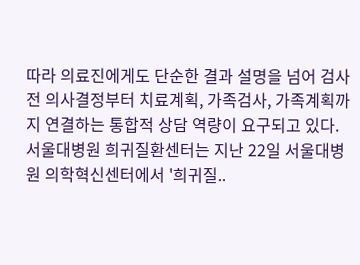따라 의료진에게도 단순한 결과 설명을 넘어 검사 전 의사결정부터 치료계획, 가족검사, 가족계획까지 연결하는 통합적 상담 역량이 요구되고 있다.서울대병원 희귀질환센터는 지난 22일 서울대병원 의학혁신센터에서 '희귀질..